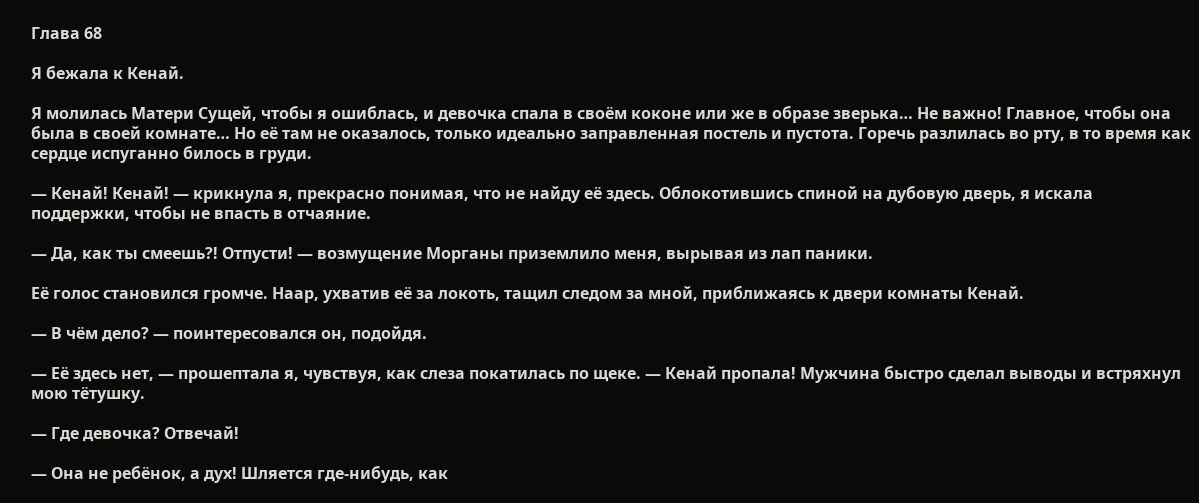Глава 68

Я бежала к Кенай.

Я молилась Матери Сущей, чтобы я ошиблась, и девочка спала в своём коконе или же в образе зверька… Не важно! Главное, чтобы она была в своей комнате… Но её там не оказалось, только идеально заправленная постель и пустота. Горечь разлилась во рту, в то время как сердце испуганно билось в груди.

— Кенай! Кенай! — крикнула я, прекрасно понимая, что не найду её здесь. Облокотившись спиной на дубовую дверь, я искала поддержки, чтобы не впасть в отчаяние.

— Да, как ты смеешь?! Отпусти! — возмущение Морганы приземлило меня, вырывая из лап паники.

Её голос становился громче. Наар, ухватив её за локоть, тащил следом за мной, приближаясь к двери комнаты Кенай.

— В чём дело? — поинтересовался он, подойдя.

— Её здесь нет, — прошептала я, чувствуя, как слеза покатилась по щеке. — Кенай пропала! Мужчина быстро сделал выводы и встряхнул мою тётушку.

— Где девочка? Отвечай!

— Она не ребёнок, а дух! Шляется где-нибудь, как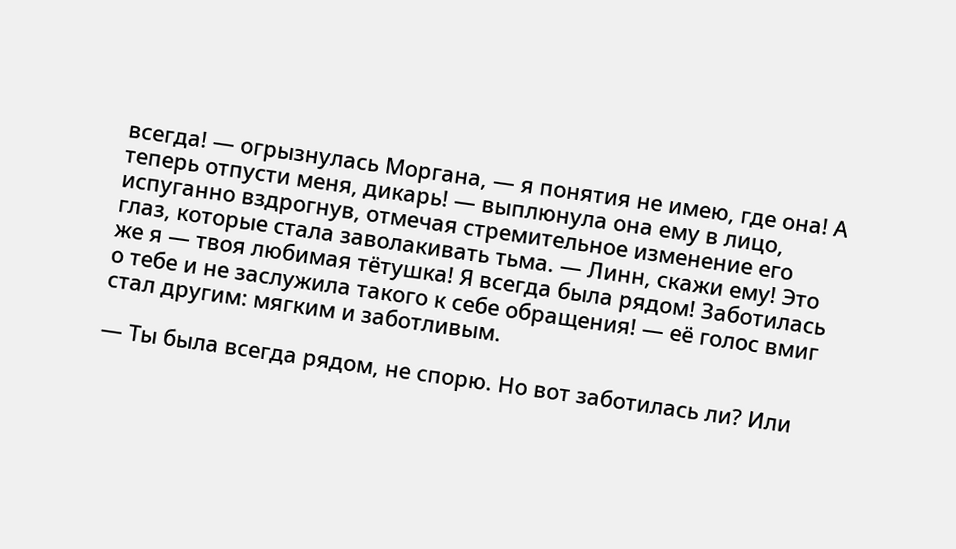всегда! — огрызнулась Моргана, — я понятия не имею, где она! А теперь отпусти меня, дикарь! — выплюнула она ему в лицо, испуганно вздрогнув, отмечая стремительное изменение его глаз, которые стала заволакивать тьма. — Линн, скажи ему! Это же я — твоя любимая тётушка! Я всегда была рядом! Заботилась о тебе и не заслужила такого к себе обращения! — её голос вмиг стал другим: мягким и заботливым.

— Ты была всегда рядом, не спорю. Но вот заботилась ли? Или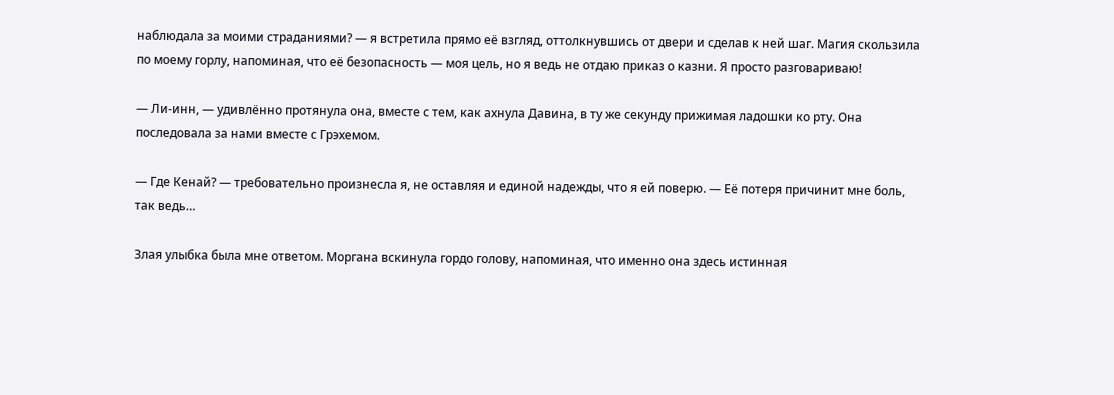наблюдала за моими страданиями? — я встретила прямо её взгляд, оттолкнувшись от двери и сделав к ней шаг. Магия скользила по моему горлу, напоминая, что её безопасность — моя цель, но я ведь не отдаю приказ о казни. Я просто разговариваю!

— Ли-инн, — удивлённо протянула она, вместе с тем, как ахнула Давина, в ту же секунду прижимая ладошки ко рту. Она последовала за нами вместе с Грэхемом.

— Где Кенай? — требовательно произнесла я, не оставляя и единой надежды, что я ей поверю. — Её потеря причинит мне боль, так ведь…

Злая улыбка была мне ответом. Моргана вскинула гордо голову, напоминая, что именно она здесь истинная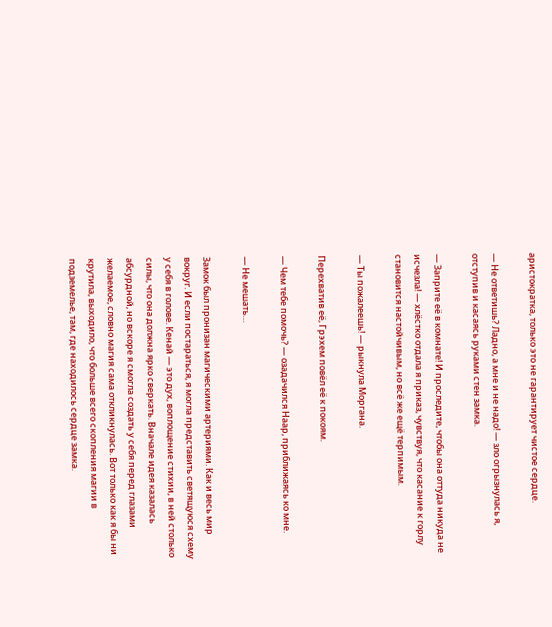аристократка, только это не гарантирует чистое сердце.

— Не ответишь? Ладно, а мне и не надо! — зло огрызнулась я, отступив и касаясь руками стен замка.

— Заприте её в комнате! И проследите, чтобы она оттуда никуда не исчезла! — хлёстко отдала я приказ, чувствуя, что касание к горлу становится настойчивым, но всё же ещё терпимым.

— Ты пожалеешь! — рыкнула Моргана.

Перехватив её, Грэхем повёл её к покоям.

— Чем тебе помочь? — озадачился Наар, приближаясь ко мне.

— Не мешать…

Замок был пронизан магическими артериями. Как и весь мир вокруг. И если постараться, я могла представить светящуюся схему у себя в голове. Кенай — это дух, воплощение стихии, в ней столько силы, что она должна ярко сверкать. Вначале идея казалась абсурдной, но вскоре я смогла создать у себя перед глазами желаемое, словно магия сама откликнулась. Вот только как я бы ни крутила, выходило, что больше всего скопления магии в подземелье, там, где находилось сердце замка.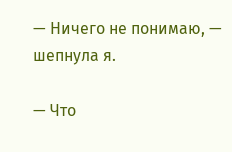— Ничего не понимаю, — шепнула я.

— Что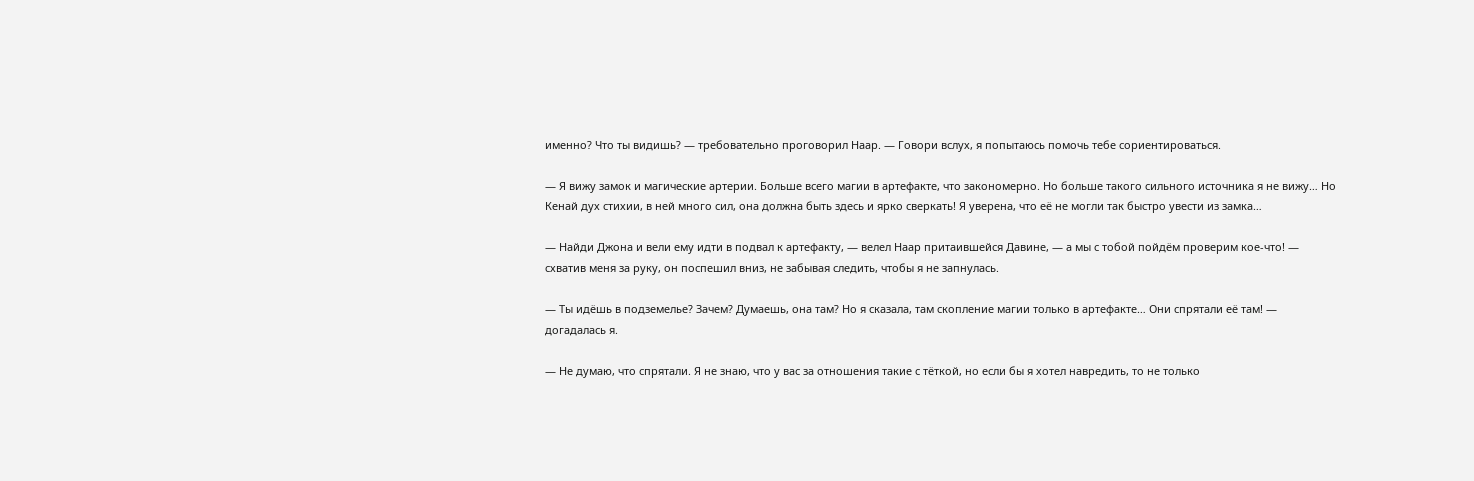именно? Что ты видишь? — требовательно проговорил Наар. — Говори вслух, я попытаюсь помочь тебе сориентироваться.

— Я вижу замок и магические артерии. Больше всего магии в артефакте, что закономерно. Но больше такого сильного источника я не вижу… Но Кенай дух стихии, в ней много сил, она должна быть здесь и ярко сверкать! Я уверена, что её не могли так быстро увести из замка…

— Найди Джона и вели ему идти в подвал к артефакту, — велел Наар притаившейся Давине, — а мы с тобой пойдём проверим кое-что! — схватив меня за руку, он поспешил вниз, не забывая следить, чтобы я не запнулась.

— Ты идёшь в подземелье? Зачем? Думаешь, она там? Но я сказала, там скопление магии только в артефакте… Они спрятали её там! — догадалась я.

— Не думаю, что спрятали. Я не знаю, что у вас за отношения такие с тёткой, но если бы я хотел навредить, то не только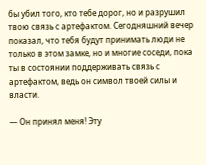бы убил того, кто тебе дорог, но и разрушил твою связь с артефактом. Сегодняшний вечер показал, что тебя будут принимать люди не только в этом замке, но и многие соседи, пока ты в состоянии поддерживать связь с артефактом, ведь он символ твоей силы и власти.

— Он принял меня! Эту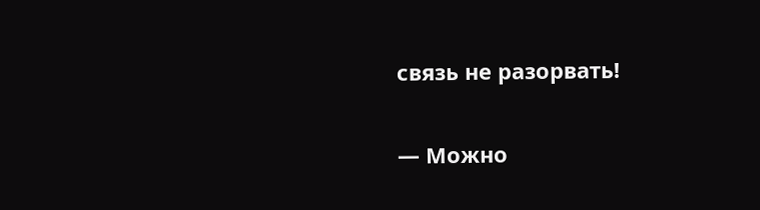связь не разорвать!

— Можно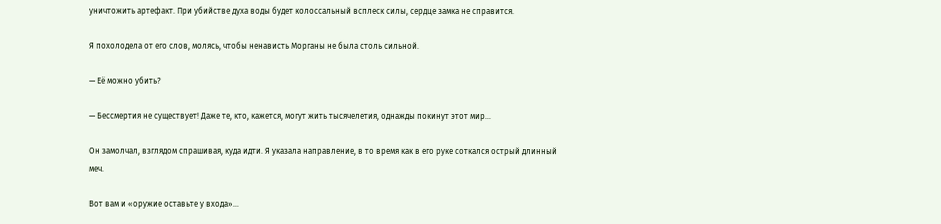уничтожить артефакт. При убийстве духа воды будет колоссальный всплеск силы, сердце замка не справится.

Я похолодела от его слов, молясь, чтобы ненависть Морганы не была столь сильной.

— Её можно убить?

— Бессмертия не существует! Даже те, кто, кажется, могут жить тысячелетия, однажды покинут этот мир…

Он замолчал, взглядом спрашивая, куда идти. Я указала направление, в то время как в его руке соткался острый длинный меч.

Вот вам и «оружие оставьте у входа»…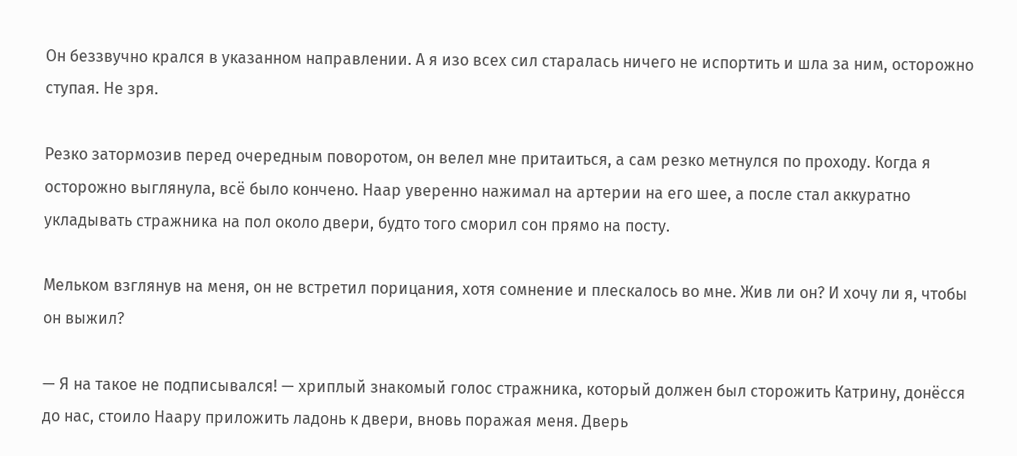Он беззвучно крался в указанном направлении. А я изо всех сил старалась ничего не испортить и шла за ним, осторожно ступая. Не зря.

Резко затормозив перед очередным поворотом, он велел мне притаиться, а сам резко метнулся по проходу. Когда я осторожно выглянула, всё было кончено. Наар уверенно нажимал на артерии на его шее, а после стал аккуратно укладывать стражника на пол около двери, будто того сморил сон прямо на посту.

Мельком взглянув на меня, он не встретил порицания, хотя сомнение и плескалось во мне. Жив ли он? И хочу ли я, чтобы он выжил?

— Я на такое не подписывался! — хриплый знакомый голос стражника, который должен был сторожить Катрину, донёсся до нас, стоило Наару приложить ладонь к двери, вновь поражая меня. Дверь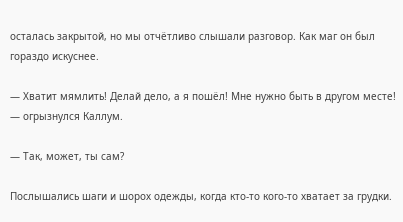осталась закрытой, но мы отчётливо слышали разговор. Как маг он был гораздо искуснее.

— Хватит мямлить! Делай дело, а я пошёл! Мне нужно быть в другом месте! — огрызнулся Каллум.

— Так, может, ты сам?

Послышались шаги и шорох одежды, когда кто-то кого-то хватает за грудки.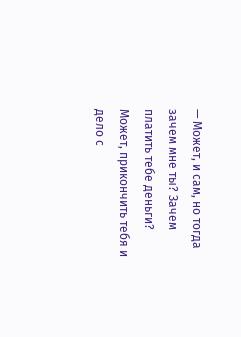— Может, и сам, но тогда зачем мне ты? Зачем платить тебе деньги? Может, прикончить тебя и дело с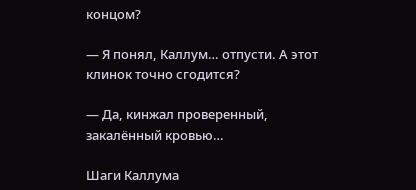концом?

— Я понял, Каллум… отпусти. А этот клинок точно сгодится?

— Да, кинжал проверенный, закалённый кровью…

Шаги Каллума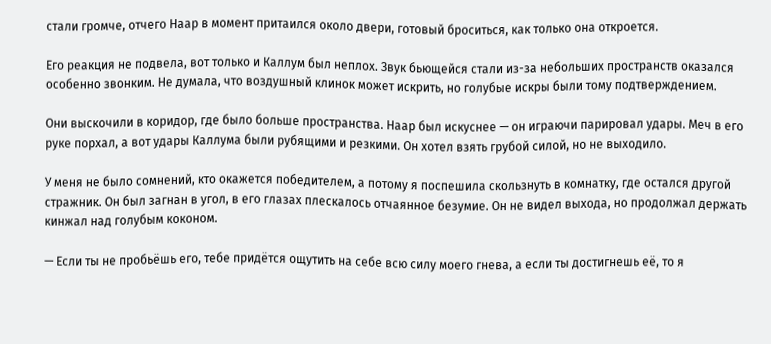стали громче, отчего Наар в момент притаился около двери, готовый броситься, как только она откроется.

Его реакция не подвела, вот только и Каллум был неплох. Звук бьющейся стали из-за небольших пространств оказался особенно звонким. Не думала, что воздушный клинок может искрить, но голубые искры были тому подтверждением.

Они выскочили в коридор, где было больше пространства. Наар был искуснее — он играючи парировал удары. Меч в его руке порхал, а вот удары Каллума были рубящими и резкими. Он хотел взять грубой силой, но не выходило.

У меня не было сомнений, кто окажется победителем, а потому я поспешила скользнуть в комнатку, где остался другой стражник. Он был загнан в угол, в его глазах плескалось отчаянное безумие. Он не видел выхода, но продолжал держать кинжал над голубым коконом.

— Если ты не пробьёшь его, тебе придётся ощутить на себе всю силу моего гнева, а если ты достигнешь её, то я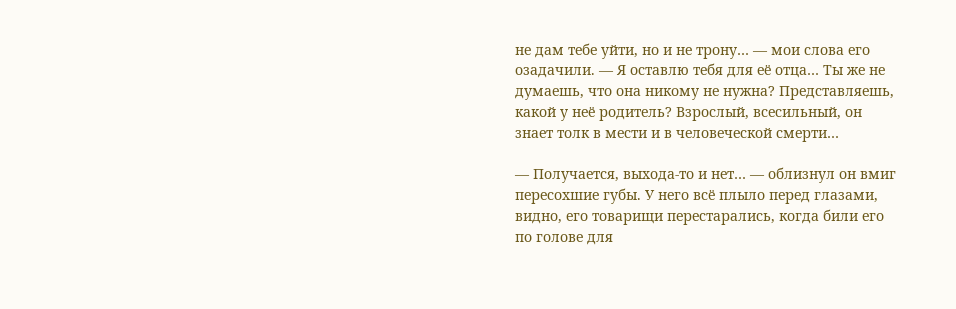не дам тебе уйти, но и не трону… — мои слова его озадачили. — Я оставлю тебя для её отца… Ты же не думаешь, что она никому не нужна? Представляешь, какой у неё родитель? Взрослый, всесильный, он знает толк в мести и в человеческой смерти…

— Получается, выхода-то и нет… — облизнул он вмиг пересохшие губы. У него всё плыло перед глазами, видно, его товарищи перестарались, когда били его по голове для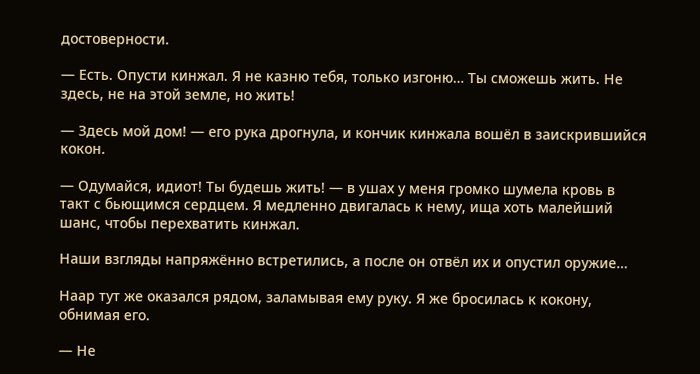достоверности.

— Есть. Опусти кинжал. Я не казню тебя, только изгоню… Ты сможешь жить. Не здесь, не на этой земле, но жить!

— Здесь мой дом! — его рука дрогнула, и кончик кинжала вошёл в заискрившийся кокон.

— Одумайся, идиот! Ты будешь жить! — в ушах у меня громко шумела кровь в такт с бьющимся сердцем. Я медленно двигалась к нему, ища хоть малейший шанс, чтобы перехватить кинжал.

Наши взгляды напряжённо встретились, а после он отвёл их и опустил оружие…

Наар тут же оказался рядом, заламывая ему руку. Я же бросилась к кокону, обнимая его.

— Не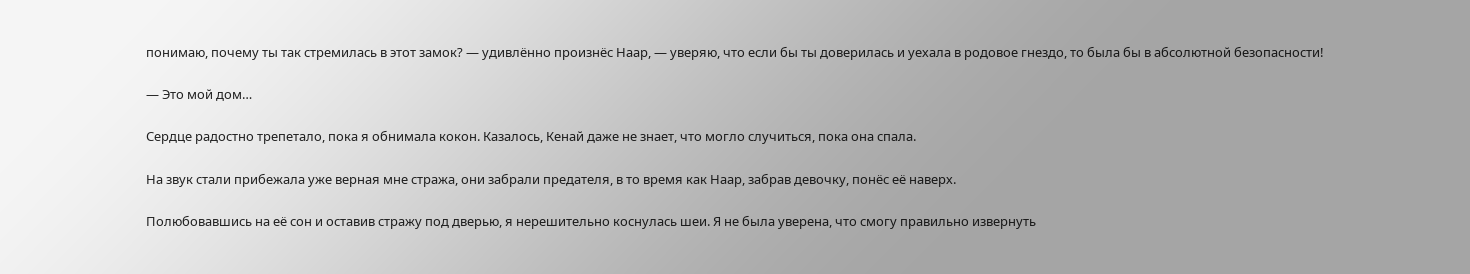понимаю, почему ты так стремилась в этот замок? — удивлённо произнёс Наар, — уверяю, что если бы ты доверилась и уехала в родовое гнездо, то была бы в абсолютной безопасности!

— Это мой дом…

Сердце радостно трепетало, пока я обнимала кокон. Казалось, Кенай даже не знает, что могло случиться, пока она спала.

На звук стали прибежала уже верная мне стража, они забрали предателя, в то время как Наар, забрав девочку, понёс её наверх.

Полюбовавшись на её сон и оставив стражу под дверью, я нерешительно коснулась шеи. Я не была уверена, что смогу правильно извернуть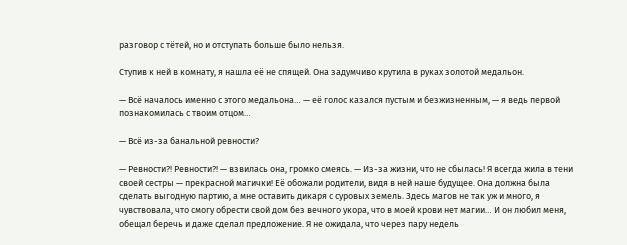разговор с тётей, но и отступать больше было нельзя.

Ступив к ней в комнату, я нашла её не спящей. Она задумчиво крутила в руках золотой медальон.

— Всё началось именно с этого медальона… — её голос казался пустым и безжизненным, — я ведь первой познакомилась с твоим отцом…

— Всё из-за банальной ревности?

— Ревности?! Ревности?! — взвилась она, громко смеясь. — Из-за жизни, что не сбылась! Я всегда жила в тени своей сестры — прекрасной магички! Её обожали родители, видя в ней наше будущее. Она должна была сделать выгодную партию, а мне оставить дикаря с суровых земель. Здесь магов не так уж и много, я чувствовала, что смогу обрести свой дом без вечного укора, что в моей крови нет магии… И он любил меня, обещал беречь и даже сделал предложение. Я не ожидала, что через пару недель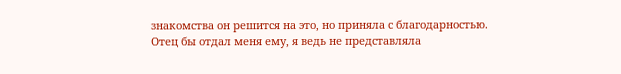знакомства он решится на это, но приняла с благодарностью. Отец бы отдал меня ему, я ведь не представляла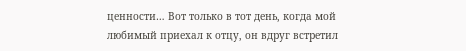ценности… Вот только в тот день, когда мой любимый приехал к отцу, он вдруг встретил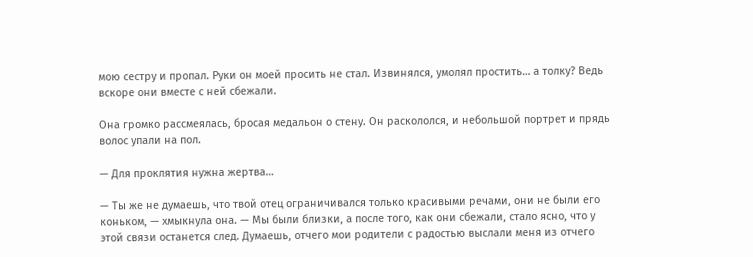мою сестру и пропал. Руки он моей просить не стал. Извинялся, умолял простить… а толку? Ведь вскоре они вместе с ней сбежали.

Она громко рассмеялась, бросая медальон о стену. Он раскололся, и небольшой портрет и прядь волос упали на пол.

— Для проклятия нужна жертва…

— Ты же не думаешь, что твой отец ограничивался только красивыми речами, они не были его коньком, — хмыкнула она. — Мы были близки, а после того, как они сбежали, стало ясно, что у этой связи останется след. Думаешь, отчего мои родители с радостью выслали меня из отчего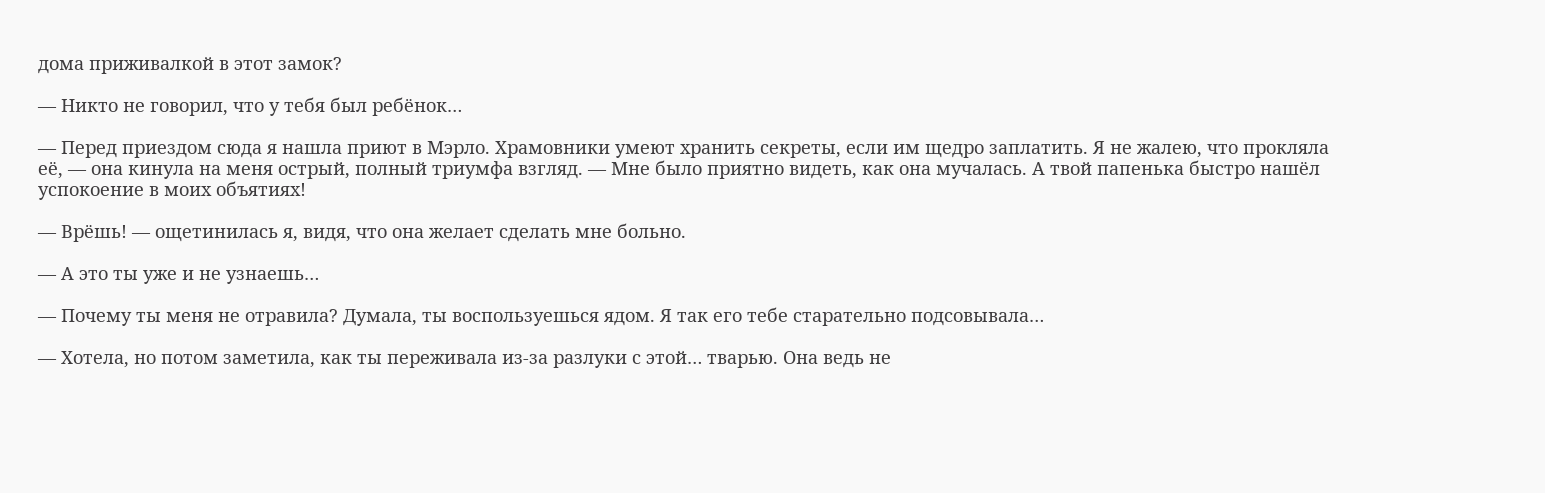дома приживалкой в этот замок?

— Никто не говорил, что у тебя был ребёнок…

— Перед приездом сюда я нашла приют в Мэрло. Храмовники умеют хранить секреты, если им щедро заплатить. Я не жалею, что прокляла её, — она кинула на меня острый, полный триумфа взгляд. — Мне было приятно видеть, как она мучалась. А твой папенька быстро нашёл успокоение в моих объятиях!

— Врёшь! — ощетинилась я, видя, что она желает сделать мне больно.

— А это ты уже и не узнаешь…

— Почему ты меня не отравила? Думала, ты воспользуешься ядом. Я так его тебе старательно подсовывала…

— Хотела, но потом заметила, как ты переживала из-за разлуки с этой… тварью. Она ведь не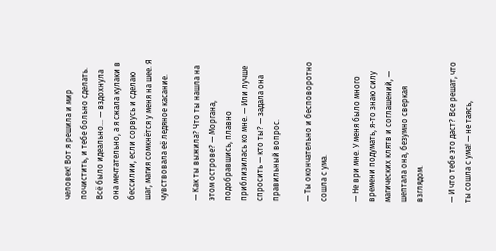человек! Вот я решила и мир почистить, и тебе больно сделать. Всё было идеально… — вздохнула она мечтательно, а я сжала кулаки в бессилии, если сорвусь и сделаю шаг, магия сомкнётся у меня на шее. Я чувствовала её ледяное касание.

— Как ты выжила? Что ты нашла на этом острове? — Моргана, подобравшись, плавно приблизилась ко мне. — Или лучше спросить — кто ты? — задала она правильный вопрос.

— Ты окончательно и бесповоротно сошла с ума.

— Не ври мне. У меня было много времени подумать, я-то знаю силу магических клятв и соглашений, — шептала она, безумно сверкая взглядом.

— И что тебе это даст? Все решат, что ты сошла с ума! — не таясь,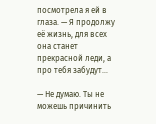посмотрела я ей в глаза. — Я продолжу её жизнь, для всех она станет прекрасной леди, а про тебя забудут…

— Не думаю. Ты не можешь причинить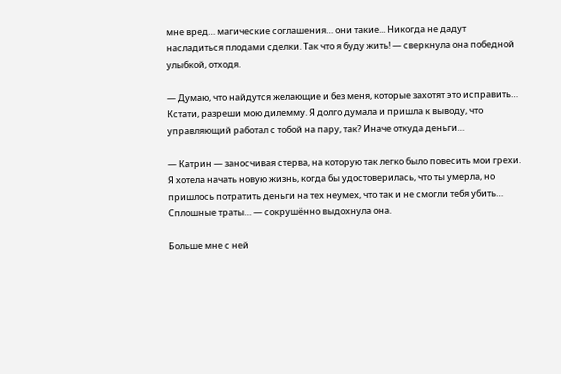мне вред… магические соглашения… они такие... Никогда не дадут насладиться плодами сделки. Так что я буду жить! — сверкнула она победной улыбкой, отходя.

— Думаю, что найдутся желающие и без меня, которые захотят это исправить… Кстати, разреши мою дилемму. Я долго думала и пришла к выводу, что управляющий работал с тобой на пару, так? Иначе откуда деньги…

— Катрин — заносчивая стерва, на которую так легко было повесить мои грехи. Я хотела начать новую жизнь, когда бы удостоверилась, что ты умерла, но пришлось потратить деньги на тех неумех, что так и не смогли тебя убить… Сплошные траты… — сокрушённо выдохнула она.

Больше мне с ней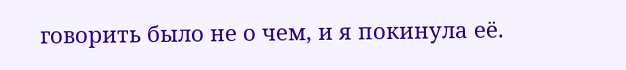говорить было не о чем, и я покинула её.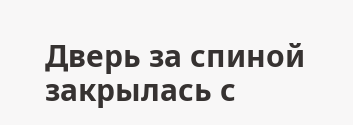Дверь за спиной закрылась с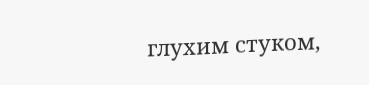глухим стуком,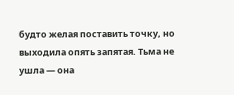будто желая поставить точку, но выходила опять запятая. Тьма не ушла — она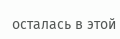осталась в этой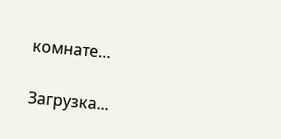комнате…

Загрузка...